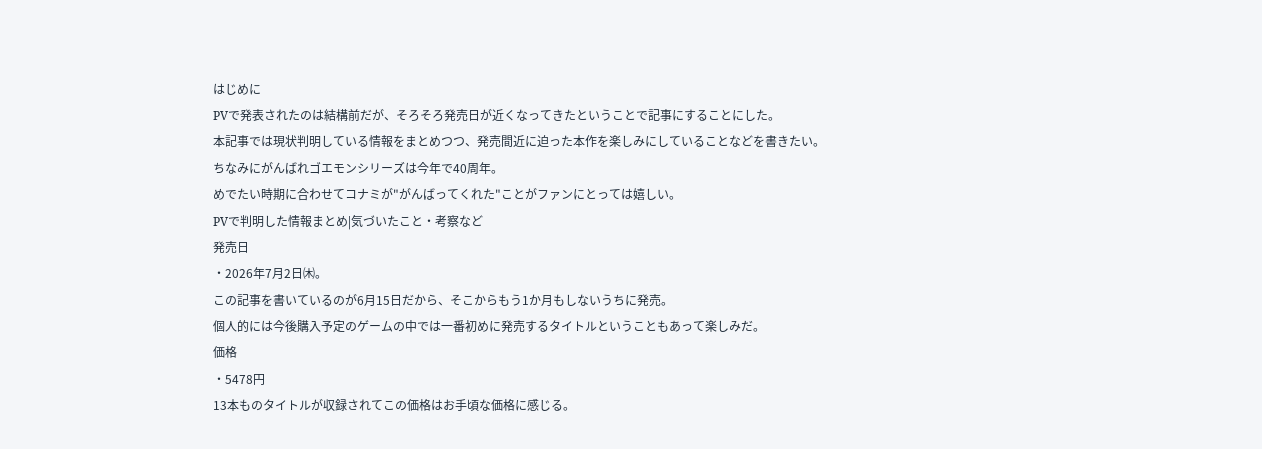はじめに
PVで発表されたのは結構前だが、そろそろ発売日が近くなってきたということで記事にすることにした。
本記事では現状判明している情報をまとめつつ、発売間近に迫った本作を楽しみにしていることなどを書きたい。
ちなみにがんばれゴエモンシリーズは今年で40周年。
めでたい時期に合わせてコナミが"がんばってくれた"ことがファンにとっては嬉しい。
PVで判明した情報まとめ|気づいたこと・考察など
発売日
・2026年7月2日㈭。
この記事を書いているのが6月15日だから、そこからもう1か月もしないうちに発売。
個人的には今後購入予定のゲームの中では一番初めに発売するタイトルということもあって楽しみだ。
価格
・5478円
13本ものタイトルが収録されてこの価格はお手頃な価格に感じる。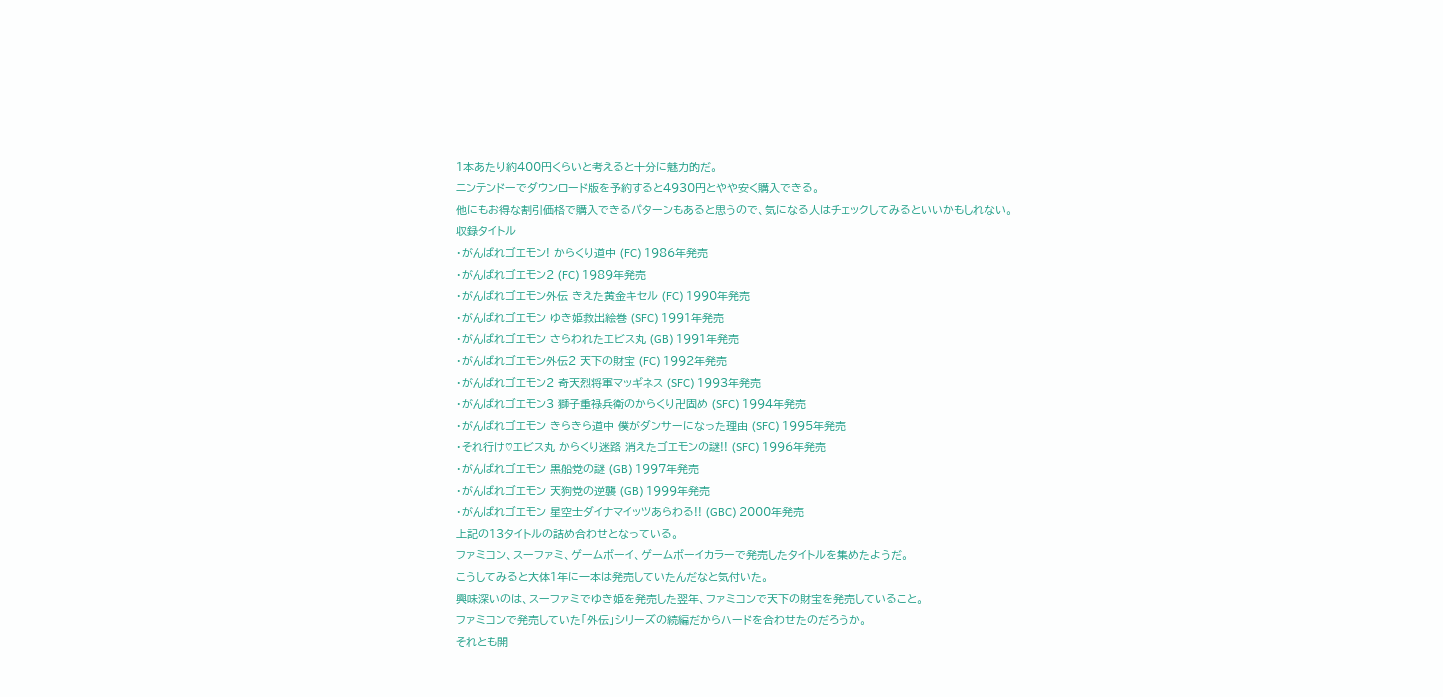1本あたり約400円くらいと考えると十分に魅力的だ。
ニンテンドーでダウンロード版を予約すると4930円とやや安く購入できる。
他にもお得な割引価格で購入できるパターンもあると思うので、気になる人はチェックしてみるといいかもしれない。
収録タイトル
・がんばれゴエモン! からくり道中 (FC) 1986年発売
・がんばれゴエモン2 (FC) 1989年発売
・がんばれゴエモン外伝 きえた黄金キセル (FC) 1990年発売
・がんばれゴエモン ゆき姫救出絵巻 (SFC) 1991年発売
・がんばれゴエモン さらわれたエビス丸 (GB) 1991年発売
・がんばれゴエモン外伝2 天下の財宝 (FC) 1992年発売
・がんばれゴエモン2 奇天烈将軍マッギネス (SFC) 1993年発売
・がんばれゴエモン3 獅子重禄兵衛のからくり卍固め (SFC) 1994年発売
・がんばれゴエモン きらきら道中 僕がダンサーになった理由 (SFC) 1995年発売
・それ行け♡エビス丸 からくり迷路 消えたゴエモンの謎!! (SFC) 1996年発売
・がんばれゴエモン 黒船党の謎 (GB) 1997年発売
・がんばれゴエモン 天狗党の逆襲 (GB) 1999年発売
・がんばれゴエモン 星空士ダイナマイッツあらわる!! (GBC) 2000年発売
上記の13タイトルの詰め合わせとなっている。
ファミコン、スーファミ、ゲームボーイ、ゲームボーイカラーで発売したタイトルを集めたようだ。
こうしてみると大体1年に一本は発売していたんだなと気付いた。
興味深いのは、スーファミでゆき姫を発売した翌年、ファミコンで天下の財宝を発売していること。
ファミコンで発売していた「外伝」シリーズの続編だからハードを合わせたのだろうか。
それとも開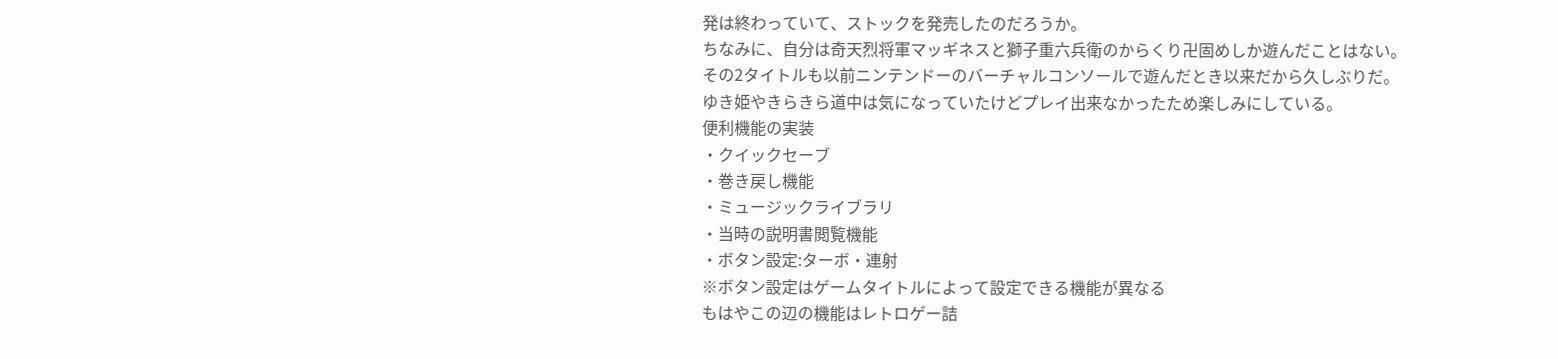発は終わっていて、ストックを発売したのだろうか。
ちなみに、自分は奇天烈将軍マッギネスと獅子重六兵衛のからくり卍固めしか遊んだことはない。
その2タイトルも以前ニンテンドーのバーチャルコンソールで遊んだとき以来だから久しぶりだ。
ゆき姫やきらきら道中は気になっていたけどプレイ出来なかったため楽しみにしている。
便利機能の実装
・クイックセーブ
・巻き戻し機能
・ミュージックライブラリ
・当時の説明書閲覧機能
・ボタン設定:ターボ・連射
※ボタン設定はゲームタイトルによって設定できる機能が異なる
もはやこの辺の機能はレトロゲー詰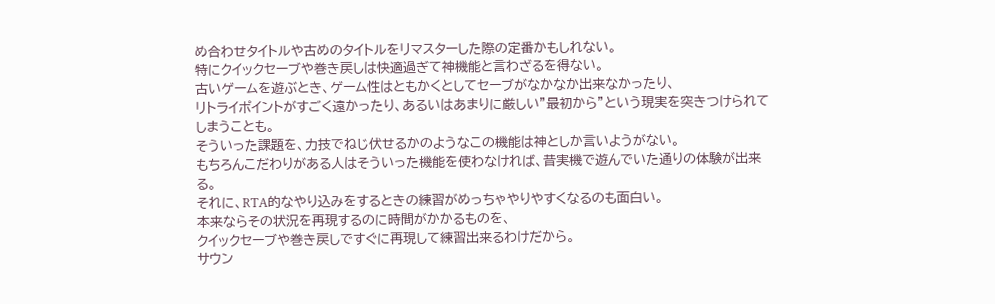め合わせタイトルや古めのタイトルをリマスターした際の定番かもしれない。
特にクイックセーブや巻き戻しは快適過ぎて神機能と言わざるを得ない。
古いゲームを遊ぶとき、ゲーム性はともかくとしてセーブがなかなか出来なかったり、
リトライポイントがすごく遠かったり、あるいはあまりに厳しい”最初から”という現実を突きつけられてしまうことも。
そういった課題を、力技でねじ伏せるかのようなこの機能は神としか言いようがない。
もちろんこだわりがある人はそういった機能を使わなければ、昔実機で遊んでいた通りの体験が出来る。
それに、RTA的なやり込みをするときの練習がめっちゃやりやすくなるのも面白い。
本来ならその状況を再現するのに時間がかかるものを、
クイックセーブや巻き戻しですぐに再現して練習出来るわけだから。
サウン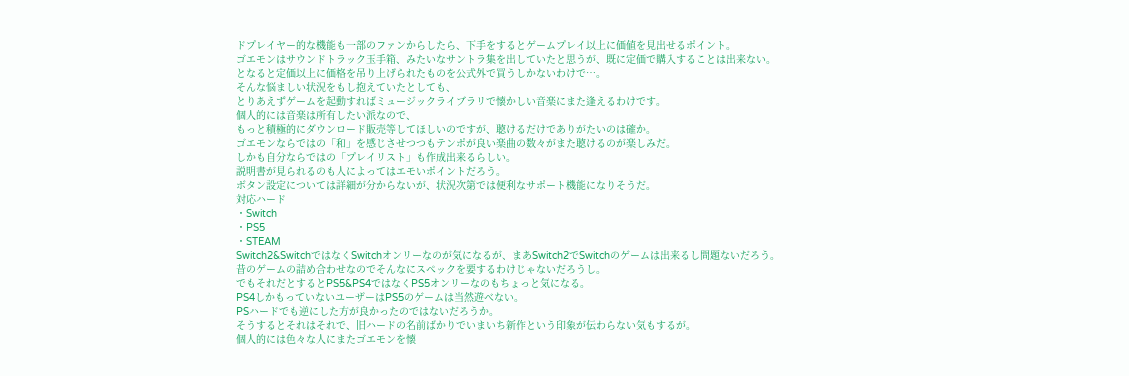ドプレイヤー的な機能も一部のファンからしたら、下手をするとゲームプレイ以上に価値を見出せるポイント。
ゴエモンはサウンドトラック玉手箱、みたいなサントラ集を出していたと思うが、既に定価で購入することは出来ない。
となると定価以上に価格を吊り上げられたものを公式外で買うしかないわけで…。
そんな悩ましい状況をもし抱えていたとしても、
とりあえずゲームを起動すればミュージックライブラリで懐かしい音楽にまた逢えるわけです。
個人的には音楽は所有したい派なので、
もっと積極的にダウンロード販売等してほしいのですが、聴けるだけでありがたいのは確か。
ゴエモンならではの「和」を感じさせつつもテンポが良い楽曲の数々がまた聴けるのが楽しみだ。
しかも自分ならではの「プレイリスト」も作成出来るらしい。
説明書が見られるのも人によってはエモいポイントだろう。
ボタン設定については詳細が分からないが、状況次第では便利なサポート機能になりそうだ。
対応ハード
・Switch
・PS5
・STEAM
Switch2&SwitchではなくSwitchオンリーなのが気になるが、まあSwitch2でSwitchのゲームは出来るし問題ないだろう。
昔のゲームの詰め合わせなのでそんなにスペックを要するわけじゃないだろうし。
でもそれだとするとPS5&PS4ではなくPS5オンリーなのもちょっと気になる。
PS4しかもっていないユーザーはPS5のゲームは当然遊べない。
PSハードでも逆にした方が良かったのではないだろうか。
そうするとそれはそれで、旧ハードの名前ばかりでいまいち新作という印象が伝わらない気もするが。
個人的には色々な人にまたゴエモンを懐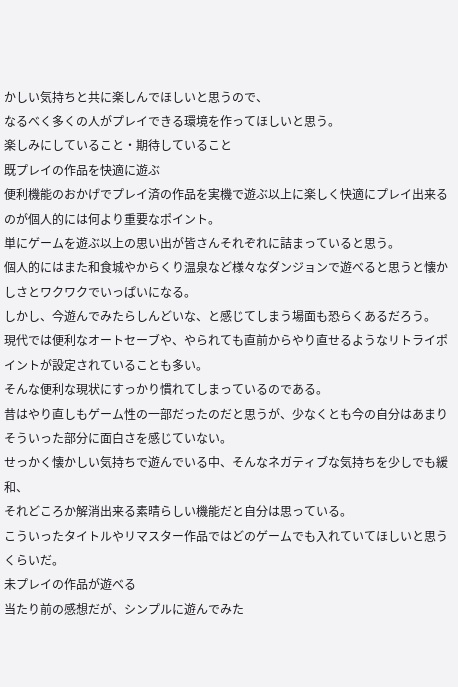かしい気持ちと共に楽しんでほしいと思うので、
なるべく多くの人がプレイできる環境を作ってほしいと思う。
楽しみにしていること・期待していること
既プレイの作品を快適に遊ぶ
便利機能のおかげでプレイ済の作品を実機で遊ぶ以上に楽しく快適にプレイ出来るのが個人的には何より重要なポイント。
単にゲームを遊ぶ以上の思い出が皆さんそれぞれに詰まっていると思う。
個人的にはまた和食城やからくり温泉など様々なダンジョンで遊べると思うと懐かしさとワクワクでいっぱいになる。
しかし、今遊んでみたらしんどいな、と感じてしまう場面も恐らくあるだろう。
現代では便利なオートセーブや、やられても直前からやり直せるようなリトライポイントが設定されていることも多い。
そんな便利な現状にすっかり慣れてしまっているのである。
昔はやり直しもゲーム性の一部だったのだと思うが、少なくとも今の自分はあまりそういった部分に面白さを感じていない。
せっかく懐かしい気持ちで遊んでいる中、そんなネガティブな気持ちを少しでも緩和、
それどころか解消出来る素晴らしい機能だと自分は思っている。
こういったタイトルやリマスター作品ではどのゲームでも入れていてほしいと思うくらいだ。
未プレイの作品が遊べる
当たり前の感想だが、シンプルに遊んでみた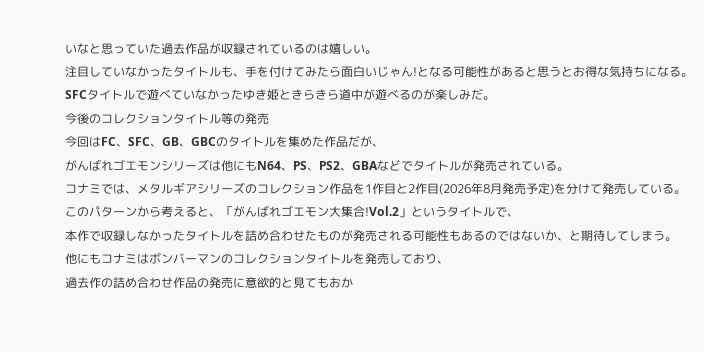いなと思っていた過去作品が収録されているのは嬉しい。
注目していなかったタイトルも、手を付けてみたら面白いじゃん!となる可能性があると思うとお得な気持ちになる。
SFCタイトルで遊べていなかったゆき姫ときらきら道中が遊べるのが楽しみだ。
今後のコレクションタイトル等の発売
今回はFC、SFC、GB、GBCのタイトルを集めた作品だが、
がんばれゴエモンシリーズは他にもN64、PS、PS2、GBAなどでタイトルが発売されている。
コナミでは、メタルギアシリーズのコレクション作品を1作目と2作目(2026年8月発売予定)を分けて発売している。
このパターンから考えると、「がんばれゴエモン大集合!Vol.2」というタイトルで、
本作で収録しなかったタイトルを詰め合わせたものが発売される可能性もあるのではないか、と期待してしまう。
他にもコナミはボンバーマンのコレクションタイトルを発売しており、
過去作の詰め合わせ作品の発売に意欲的と見てもおか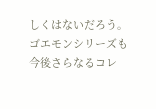しくはないだろう。
ゴエモンシリーズも今後さらなるコレ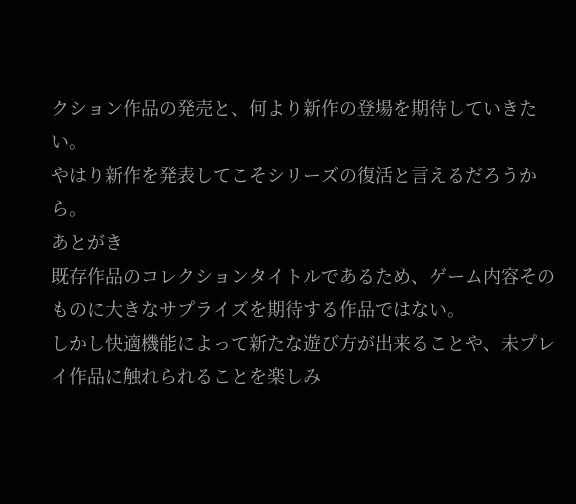クション作品の発売と、何より新作の登場を期待していきたい。
やはり新作を発表してこそシリーズの復活と言えるだろうから。
あとがき
既存作品のコレクションタイトルであるため、ゲーム内容そのものに大きなサプライズを期待する作品ではない。
しかし快適機能によって新たな遊び方が出来ることや、未プレイ作品に触れられることを楽しみ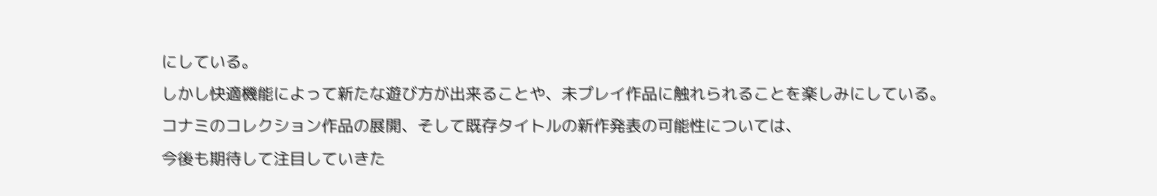にしている。
しかし快適機能によって新たな遊び方が出来ることや、未プレイ作品に触れられることを楽しみにしている。
コナミのコレクション作品の展開、そして既存タイトルの新作発表の可能性については、
今後も期待して注目していきた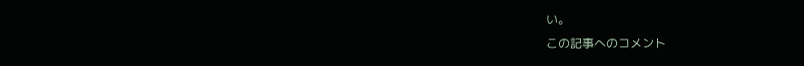い。
この記事へのコメント